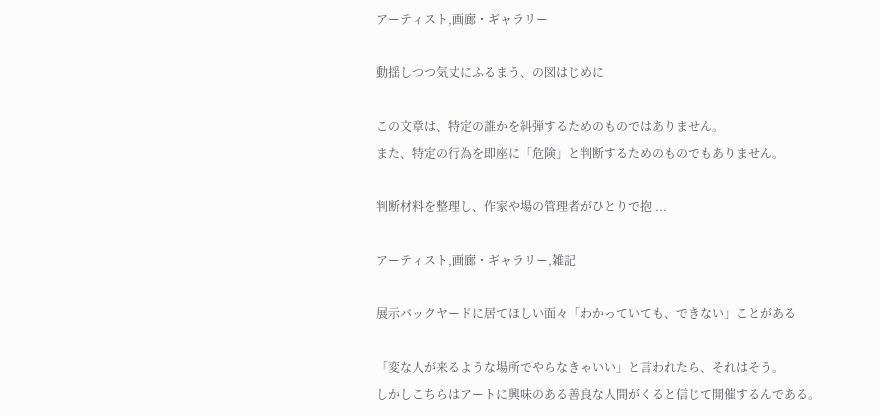アーティスト,画廊・ギャラリー

動揺しつつ気丈にふるまう、の図はじめに

この文章は、特定の誰かを糾弾するためのものではありません。
また、特定の行為を即座に「危険」と判断するためのものでもありません。

判断材料を整理し、作家や場の管理者がひとりで抱 ...

アーティスト,画廊・ギャラリー,雑記

展示バックヤードに居てほしい面々「わかっていても、できない」ことがある

「変な人が来るような場所でやらなきゃいい」と言われたら、それはそう。
しかしこちらはアートに興味のある善良な人間がくると信じて開催するんである。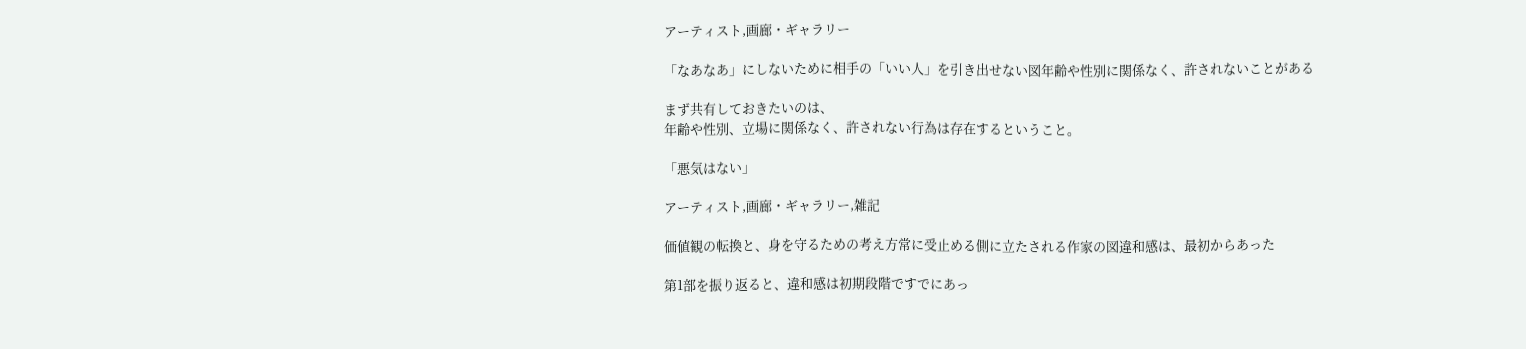アーティスト,画廊・ギャラリー

「なあなあ」にしないために相手の「いい人」を引き出せない図年齢や性別に関係なく、許されないことがある

まず共有しておきたいのは、
年齢や性別、立場に関係なく、許されない行為は存在するということ。

「悪気はない」

アーティスト,画廊・ギャラリー,雑記

価値観の転換と、身を守るための考え方常に受止める側に立たされる作家の図違和感は、最初からあった

第1部を振り返ると、違和感は初期段階ですでにあっ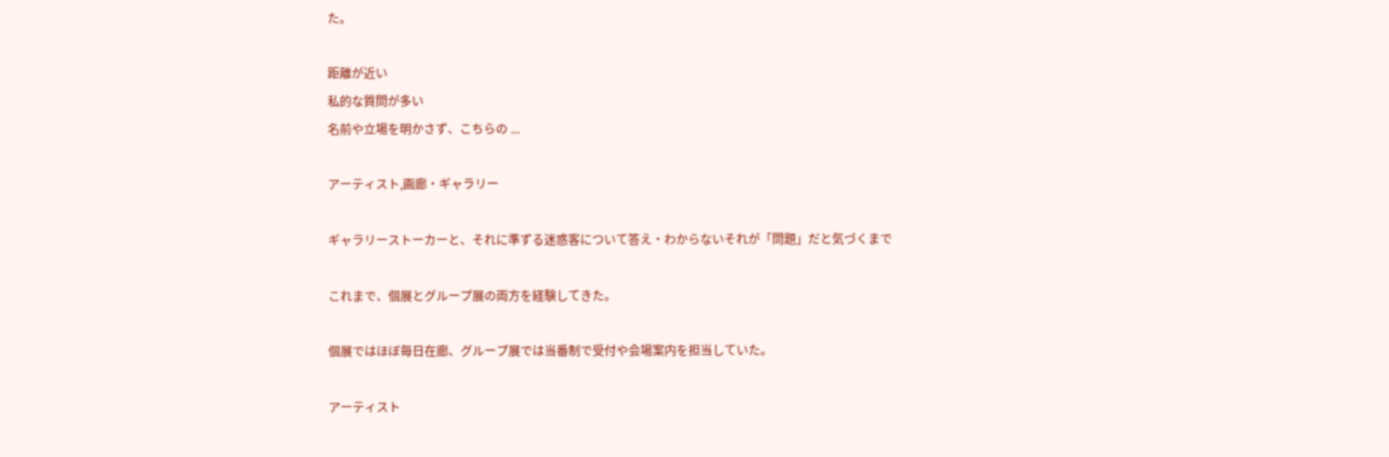た。

距離が近い
私的な質問が多い
名前や立場を明かさず、こちらの ...

アーティスト,画廊・ギャラリー

ギャラリーストーカーと、それに準ずる迷惑客について答え・わからないそれが「問題」だと気づくまで

これまで、個展とグループ展の両方を経験してきた。

個展ではほぼ毎日在廊、グループ展では当番制で受付や会場案内を担当していた。

アーティスト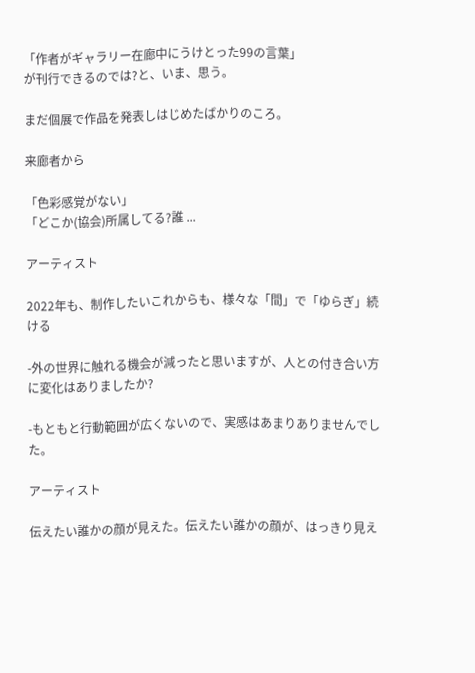「作者がギャラリー在廊中にうけとった99の言葉」
が刊行できるのでは?と、いま、思う。

まだ個展で作品を発表しはじめたばかりのころ。

来廊者から

「色彩感覚がない」
「どこか(協会)所属してる?誰 ...

アーティスト

2022年も、制作したいこれからも、様々な「間」で「ゆらぎ」続ける

-外の世界に触れる機会が減ったと思いますが、人との付き合い方に変化はありましたか?

-もともと行動範囲が広くないので、実感はあまりありませんでした。

アーティスト

伝えたい誰かの顔が見えた。伝えたい誰かの顔が、はっきり見え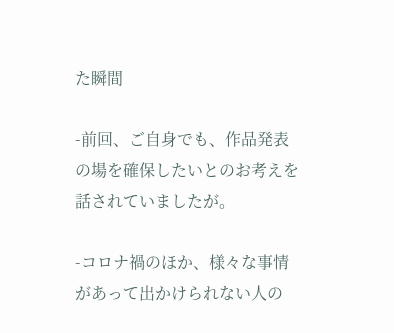た瞬間

-前回、ご自身でも、作品発表の場を確保したいとのお考えを話されていましたが。

-コロナ禍のほか、様々な事情があって出かけられない人の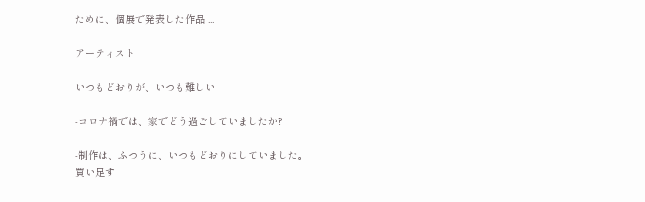ために、個展で発表した作品 ...

アーティスト

いつもどおりが、いつも難しい

-コロナ禍では、家でどう過ごしていましたか?

-制作は、ふつうに、いつもどおりにしていました。
買い足す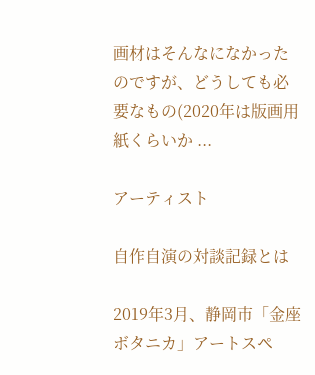画材はそんなになかったのですが、どうしても必要なもの(2020年は版画用紙くらいか ...

アーティスト

自作自演の対談記録とは

2019年3月、静岡市「金座ボタニカ」アートスペ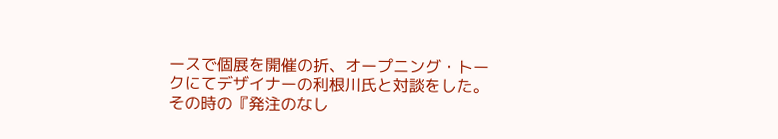ースで個展を開催の折、オープニング・トークにてデザイナーの利根川氏と対談をした。
その時の『発注のなし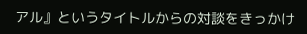アル』というタイトルからの対談をきっかけ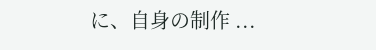に、自身の制作 ...